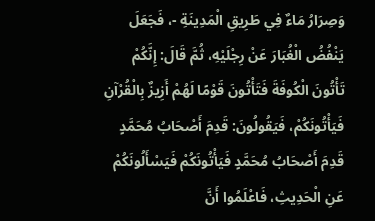وَصِرَارُ مَاءٌ فِي طَرِيقِ الْمَدِينَةِ -، فَجَعَلَ يَنْفُضُ الْغُبَارَ عَنْ رِجْلَيْهِ، ثُمَّ قَالَ: إِنَّكُمْ تَأْتُونَ الْكُوفَةَ فَتَأْتُونَ قَوْمًا لَهُمْ أَزِيزٌ بِالْقُرْآنِ فَيَأْتُونَكُمْ، فَيَقُولُونَ: قَدِمَ أَصْحَابُ مُحَمَّدٍ قَدِمَ أَصْحَابُ مُحَمَّدٍ فَيَأْتُونَكُمْ فَيَسْأَلُونَكُمْ عَنِ الْحَدِيثِ، فَاعْلَمُوا أَنَّ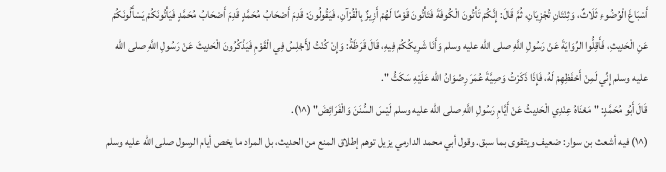أَسْبَاغَ الْوُضُوءِ ثَلَاثٌ، وَثِنْتَانِ تُجْزِيَانِ، ثُمَّ قَالَ: إِنَّكُمْ تَأْتُونَ الْكُوفَةَ فَتَأْتُونَ قَوْمًا لَهُمْ أَزِيزٌ بِالْقُرْآنِ، فَيَقُولُونَ: قَدِمَ أَصْحَابُ مُحَمَّدٍ قَدِمَ أَصْحَابُ مُحَمَّدٍ فَيَأْتُونَكُمْ يَسْأَلُونَكُمْ عَنِ الْحَدِيثِ، فَأَقِلُّوا الرِّوَايَةَ عَنْ رَسُولِ اللَّهِ صلى الله عليه وسلم وَأَنَا شَرِيكُكُمْ فِيهِ، قَالَ قَرَظَةُ: وَإِنْ كُنْتُ لأَجْلِسُ فِي الْقَوْمِ فَيَذْكُرُونَ الْحَدِيثَ عَنْ رَسُولِ اللَّهِ صلى الله عليه وسلم إِنِّي لَمِنْ أَحْفَظِهِمْ لَهُ، فَإِذَا ذَكَرْتُ وَصِيَّةَ عُمَرَ رِضْوَانُ الله عَلَيْهِ سَكَتُّ ".
قَالَ أَبُو مُحَمَّدٍ: " مَعْنَاهُ عِنْدِي الْحَدِيثُ عَنْ أَيَّامِ رَسُولِ اللَّهِ صلى الله عليه وسلم لَيْسَ السُّنَنَ وَالْفَرَائِضَ" (^١).
(^١) فيه أشعث بن سوار: ضعيف ويتقوى بما سبق. وقول أبي محمد الدارمي يزيل توهم إطلاق المنع من الحديث، بل المراد ما يخص أيام الرسول صلى الله عليه وسلم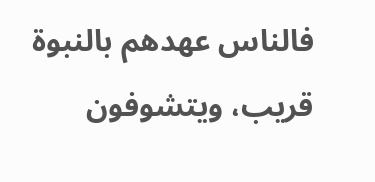فالناس عهدهم بالنبوة قريب، ويتشوفون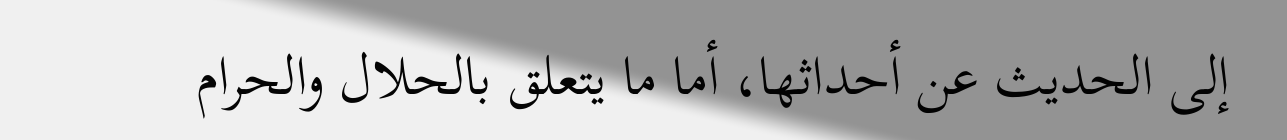إلى الحديث عن أحداثها، أما ما يتعلق بالحلال والحرام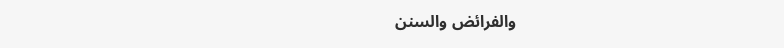والفرائض والسنن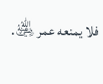فلا يمنعه عمر ﵁.